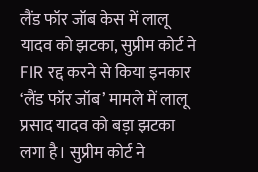लैंड फॉर जॉब केस में लालू यादव को झटका, सुप्रीम कोर्ट ने FIR रद्द करने से किया इनकार
‘लैंड फॉर जॉब’ मामले में लालू प्रसाद यादव को बड़ा झटका लगा है। सुप्रीम कोर्ट ने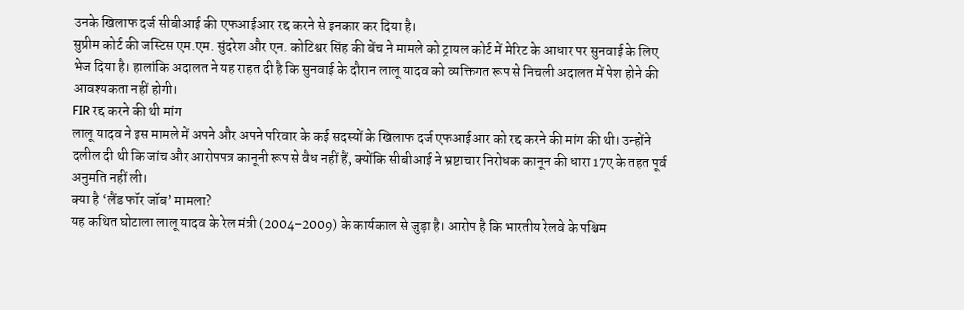उनके खिलाफ दर्ज सीबीआई की एफआईआर रद्द करने से इनकार कर दिया है।
सुप्रीम कोर्ट की जस्टिस एम.एम. सुंदरेश और एन. कोटिश्वर सिंह की बेंच ने मामले को ट्रायल कोर्ट में मेरिट के आधार पर सुनवाई के लिए भेज दिया है। हालांकि अदालत ने यह राहत दी है कि सुनवाई के दौरान लालू यादव को व्यक्तिगत रूप से निचली अदालत में पेश होने की आवश्यकता नहीं होगी।
FIR रद्द करने की थी मांग
लालू यादव ने इस मामले में अपने और अपने परिवार के कई सदस्यों के खिलाफ दर्ज एफआईआर को रद्द करने की मांग की थी। उन्होंने दलील दी थी कि जांच और आरोपपत्र कानूनी रूप से वैध नहीं हैं, क्योंकि सीबीआई ने भ्रष्टाचार निरोधक कानून की धारा 17ए के तहत पूर्व अनुमति नहीं ली।
क्या है ‘लैंड फॉर जॉब’ मामला?
यह कथित घोटाला लालू यादव के रेल मंत्री (2004–2009) के कार्यकाल से जुड़ा है। आरोप है कि भारतीय रेलवे के पश्चिम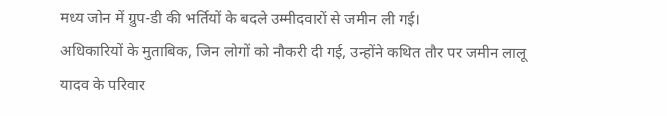मध्य जोन में ग्रुप-डी की भर्तियों के बदले उम्मीदवारों से जमीन ली गई।
अधिकारियों के मुताबिक, जिन लोगों को नौकरी दी गई, उन्होंने कथित तौर पर जमीन लालू यादव के परिवार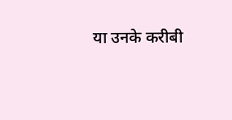या उनके करीबी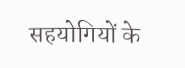सहयोगियों के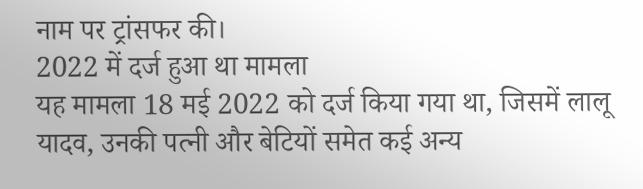नाम पर ट्रांसफर की।
2022 में दर्ज हुआ था मामला
यह मामला 18 मई 2022 को दर्ज किया गया था, जिसमें लालू यादव, उनकी पत्नी और बेटियों समेत कई अन्य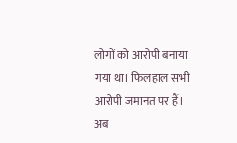लोगों को आरोपी बनाया गया था। फिलहाल सभी आरोपी जमानत पर हैं। अब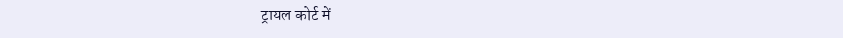ट्रायल कोर्ट में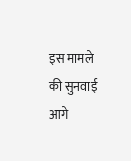इस मामले की सुनवाई आगे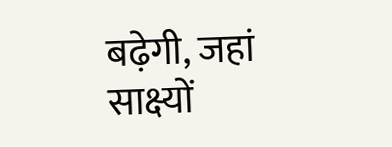बढ़ेगी, जहां साक्ष्यों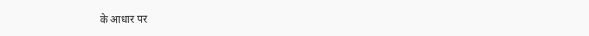के आधार पर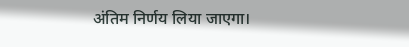अंतिम निर्णय लिया जाएगा।